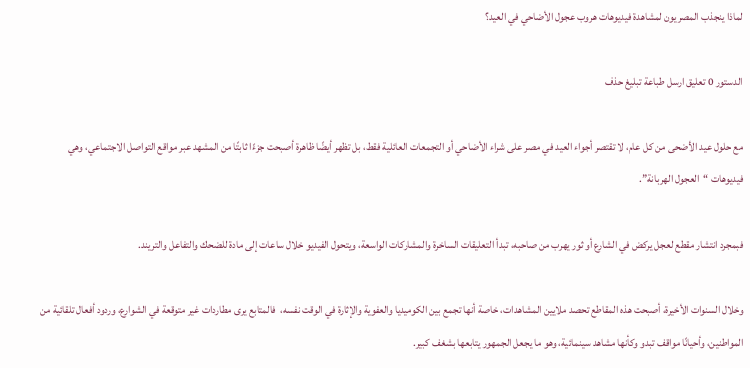لماذا ينجذب المصريون لمشاهدة فيديوهات هروب عجول الأضاحي في العيد؟

الدستور 0 تعليق ارسل طباعة تبليغ حذف

مع حلول عيد الأضحى من كل عام، لا تقتصر أجواء العيد في مصر على شراء الأضاحي أو التجمعات العائلية فقط، بل تظهر أيضًا ظاهرة أصبحت جزءًا ثابتًا من المشهد عبر مواقع التواصل الاجتماعي، وهي فيديوهات “العجول الهربانة”.

فبمجرد انتشار مقطع لعجل يركض في الشارع أو ثور يهرب من صاحبه، تبدأ التعليقات الساخرة والمشاركات الواسعة، ويتحول الفيديو خلال ساعات إلى مادة للضحك والتفاعل والتريند.

وخلال السنوات الأخيرة، أصبحت هذه المقاطع تحصد ملايين المشاهدات، خاصة أنها تجمع بين الكوميديا والعفوية والإثارة في الوقت نفسه،  فالمتابع يرى مطاردات غير متوقعة في الشوارع، وردود أفعال تلقائية من المواطنين، وأحيانًا مواقف تبدو وكأنها مشاهد سينمائية، وهو ما يجعل الجمهور يتابعها بشغف كبير.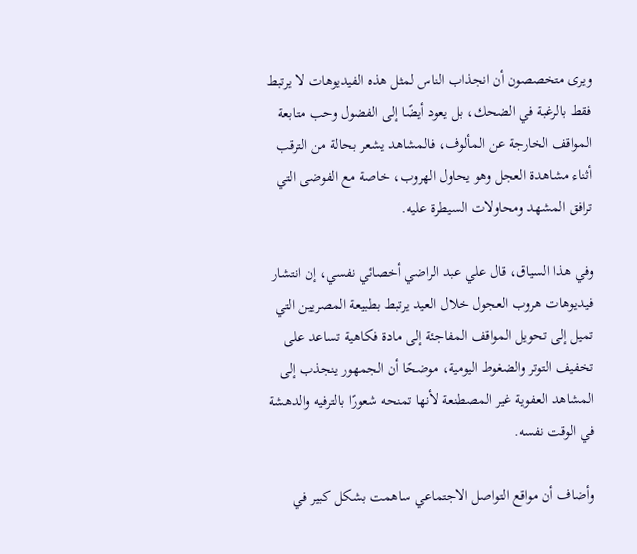ويرى متخصصون أن انجذاب الناس لمثل هذه الفيديوهات لا يرتبط فقط بالرغبة في الضحك، بل يعود أيضًا إلى الفضول وحب متابعة المواقف الخارجة عن المألوف، فالمشاهد يشعر بحالة من الترقب أثناء مشاهدة العجل وهو يحاول الهروب، خاصة مع الفوضى التي ترافق المشهد ومحاولات السيطرة عليه.

وفي هذا السياق، قال علي عبد الراضي أخصائي نفسي، إن انتشار فيديوهات هروب العجول خلال العيد يرتبط بطبيعة المصريين التي تميل إلى تحويل المواقف المفاجئة إلى مادة فكاهية تساعد على تخفيف التوتر والضغوط اليومية، موضحًا أن الجمهور ينجذب إلى المشاهد العفوية غير المصطنعة لأنها تمنحه شعورًا بالترفيه والدهشة في الوقت نفسه.

وأضاف أن مواقع التواصل الاجتماعي ساهمت بشكل كبير في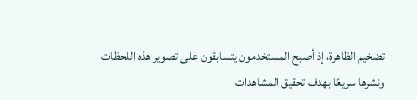تضخيم الظاهرة، إذ أصبح المستخدمون يتسابقون على تصوير هذه اللحظات ونشرها سريعًا بهدف تحقيق المشاهدات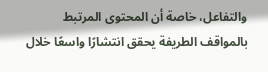والتفاعل، خاصة أن المحتوى المرتبط بالمواقف الطريفة يحقق انتشارًا واسعًا خلال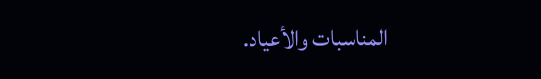المناسبات والأعياد.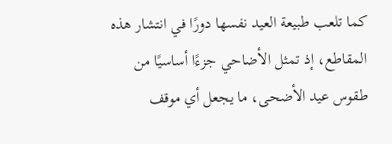كما تلعب طبيعة العيد نفسها دورًا في انتشار هذه المقاطع، إذ تمثل الأضاحي جزءًا أساسيًا من طقوس عيد الأضحى، ما يجعل أي موقف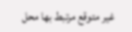غير متوقع مرتبط بها محل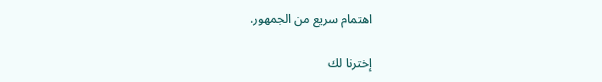اهتمام سريع من الجمهور.

إخترنا لك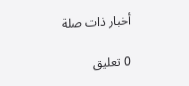أخبار ذات صلة

0 تعليق